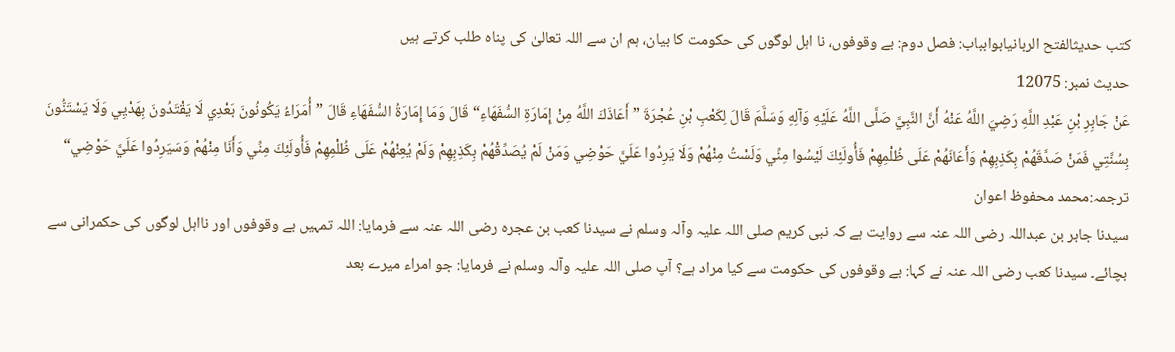کتب حدیثالفتح الربانیابوابباب: فصل دوم: بے وقوفوں، نا اہل لوگوں کی حکومت کا بیان، ہم ان سے اللہ تعالیٰ کی پناہ طلب کرتے ہیں
حدیث نمبر: 12075
عَنْ جَابِرِ بْنِ عَبْدِ اللَّهِ رَضِيَ اللَّهُ عَنْهُ أَنَّ النَّبِيَّ صَلَّى اللَّهُ عَلَيْهِ وَآلِهِ وَسَلَّمَ قَالَ لِكَعْبِ بْنِ عُجْرَةَ ”أَعَاذَكَ اللَّهُ مِنْ إِمَارَةِ السُّفَهَاءِ“ قَالَ وَمَا إِمَارَةُ السُّفَهَاءِ قَالَ ”أُمَرَاءُ يَكُونُونَ بَعْدِي لَا يَقْتَدُونَ بِهَدْيِي وَلَا يَسْتَنُّونَ بِسُنَّتِي فَمَنْ صَدَّقَهُمْ بِكَذِبِهِمْ وَأَعَانَهُمْ عَلَى ظُلْمِهِمْ فَأُولَئِكَ لَيْسُوا مِنِّي وَلَسْتُ مِنْهُمْ وَلَا يَرِدُوا عَلَيَّ حَوْضِي وَمَنْ لَمْ يُصَدِّقْهُمْ بِكَذِبِهِمْ وَلَمْ يُعِنْهُمْ عَلَى ظُلْمِهِمْ فَأُولَئِكَ مِنِّي وَأَنَا مِنْهُمْ وَسَيَرِدُوا عَلَيَّ حَوْضِي“
ترجمہ:محمد محفوظ اعوان
سیدنا جابر بن عبداللہ رضی اللہ عنہ سے روایت ہے کہ نبی کریم صلی اللہ علیہ وآلہ وسلم نے سیدنا کعب بن عجرہ رضی اللہ عنہ سے فرمایا: اللہ تمہیں بے وقوفوں اور نااہل لوگوں کی حکمرانی سے بچائے۔ سیدنا کعب رضی اللہ عنہ نے کہا: بے وقوفوں کی حکومت سے کیا مراد ہے؟ آپ صلی اللہ علیہ وآلہ وسلم نے فرمایا: جو امراء میرے بعد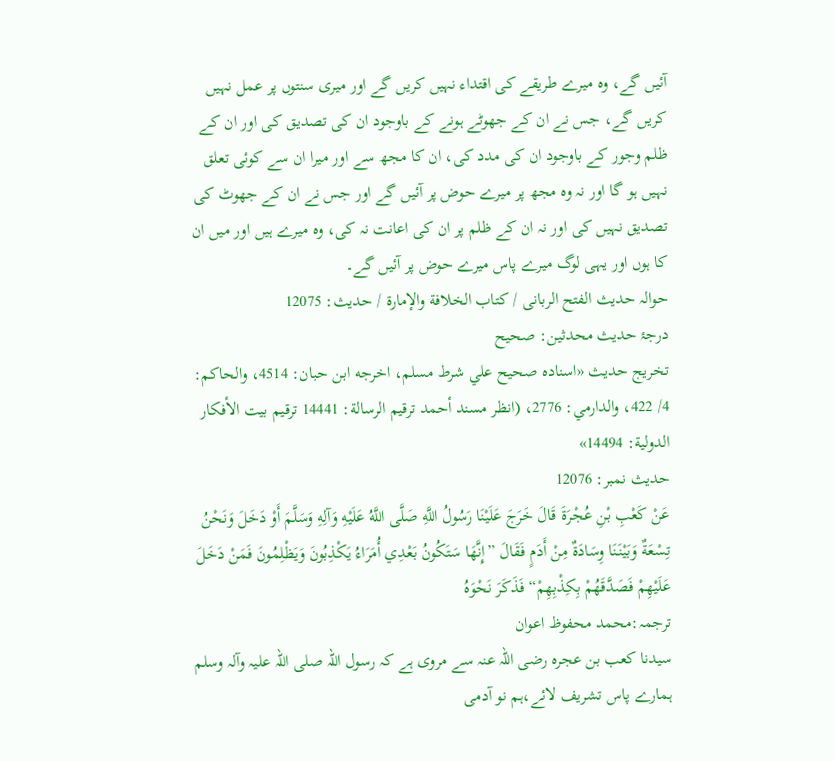آئیں گے، وہ میرے طریقے کی اقتداء نہیں کریں گے اور میری سنتوں پر عمل نہیں کریں گے، جس نے ان کے جھوٹے ہونے کے باوجود ان کی تصدیق کی اور ان کے ظلم وجور کے باوجود ان کی مدد کی، ان کا مجھ سے اور میرا ان سے کوئی تعلق نہیں ہو گا اور نہ وہ مجھ پر میرے حوض پر آئیں گے اور جس نے ان کے جھوٹ کی تصدیق نہیں کی اور نہ ان کے ظلم پر ان کی اعانت نہ کی، وہ میرے ہیں اور میں ان کا ہوں اور یہی لوگ میرے پاس میرے حوض پر آئیں گے۔
حوالہ حدیث الفتح الربانی / كتاب الخلافة والإمارة / حدیث: 12075
درجۂ حدیث محدثین: صحیح
تخریج حدیث «اسناده صحيح علي شرط مسلم، اخرجه ابن حبان: 4514، والحاكم: 4/ 422، والدارمي: 2776، (انظر مسند أحمد ترقيم الرسالة: 14441 ترقیم بيت الأفكار الدولية: 14494»
حدیث نمبر: 12076
عَنْ كَعْبِ بْنِ عُجْرَةَ قَالَ خَرَجَ عَلَيْنَا رَسُولُ اللَّهِ صَلَّى اللَّهُ عَلَيْهِ وَآلِهِ وَسَلَّمَ أَوْ دَخَلَ وَنَحْنُ تِسْعَةٌ وَبَيْنَنَا وِسَادَةٌ مِنْ أَدَمٍ فَقَالَ ”إِنَّهَا سَتَكُونُ بَعْدِي أُمَرَاءُ يَكْذِبُونَ وَيَظْلِمُونَ فَمَنْ دَخَلَ عَلَيْهِمْ فَصَدَّقَهُمْ بِكِذْبِهِمْ“ فَذَكَرَ نَحْوَهُ
ترجمہ:محمد محفوظ اعوان
سیدنا کعب بن عجرہ رضی اللہ عنہ سے مروی ہے کہ رسول اللہ صلی اللہ علیہ وآلہ وسلم ہمارے پاس تشریف لائے،ہم نو آدمی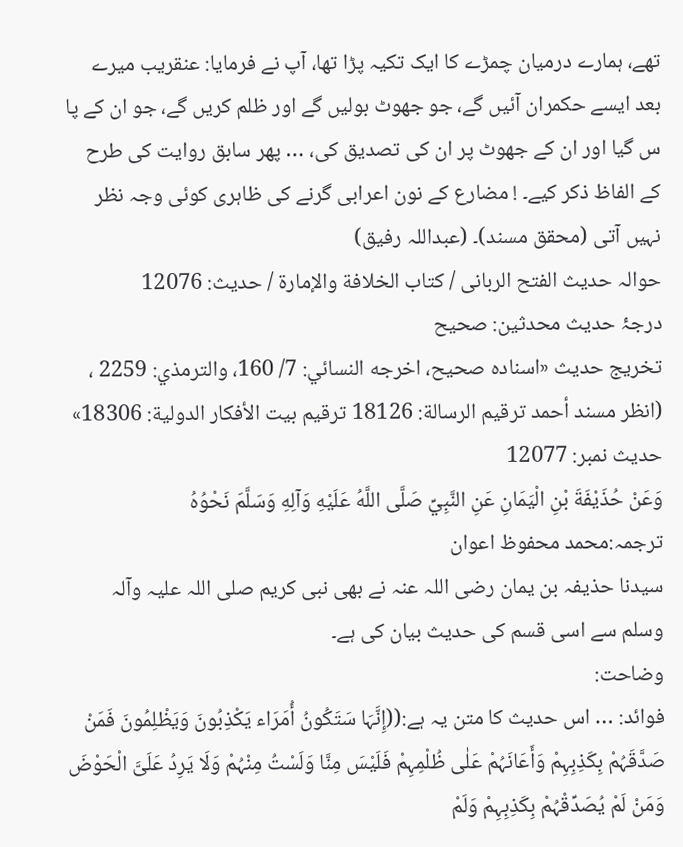تھے، ہمارے درمیان چمڑے کا ایک تکیہ پڑا تھا، آپ نے فرمایا: عنقریب میرے بعد ایسے حکمران آئیں گے، جو جھوٹ بولیں گے اور ظلم کریں گے، جو ان کے پا س گیا اور ان کے جھوٹ پر ان کی تصدیق کی، … پھر سابق روایت کی طرح کے الفاظ ذکر کیے۔ ! مضارع کے نون اعرابی گرنے کی ظاہری کوئی وجہ نظر نہیں آتی (محقق مسند)۔ (عبداللہ رفیق)
حوالہ حدیث الفتح الربانی / كتاب الخلافة والإمارة / حدیث: 12076
درجۂ حدیث محدثین: صحیح
تخریج حدیث «اسناده صحيح، اخرجه النسائي: 7/ 160، والترمذي: 2259 ، (انظر مسند أحمد ترقيم الرسالة: 18126 ترقیم بيت الأفكار الدولية: 18306»
حدیث نمبر: 12077
وَعَنْ حُذَيْفَةَ بْنِ الْيَمَانِ عَنِ النَّبِيِّ صَلَّى اللَّهُ عَلَيْهِ وَآلِهِ وَسَلَّمَ نَحْوُهُ
ترجمہ:محمد محفوظ اعوان
سیدنا حذیفہ بن یمان رضی اللہ عنہ نے بھی نبی کریم صلی اللہ علیہ وآلہ وسلم سے اسی قسم کی حدیث بیان کی ہے۔
وضاحت:
فوائد: … اس حدیث کا متن یہ ہے:((إِنَّہَا سَتَکُونُ أُمَرَاء یَکْذِبُونَ وَیَظْلِمُونَ فَمَنْ صَدَّقَہُمْ بِکَذِبِہِمْ وَأَعَانَہُمْ عَلٰی ظُلْمِہِمْ فَلَیْسَ مِنَّا وَلَسْتُ مِنْہُمْ وَلَا یَرِدُ عَلَیَّ الْحَوْضَ وَمَنْ لَمْ یُصَدِّقْہُمْ بِکَذِبِہِمْ وَلَمْ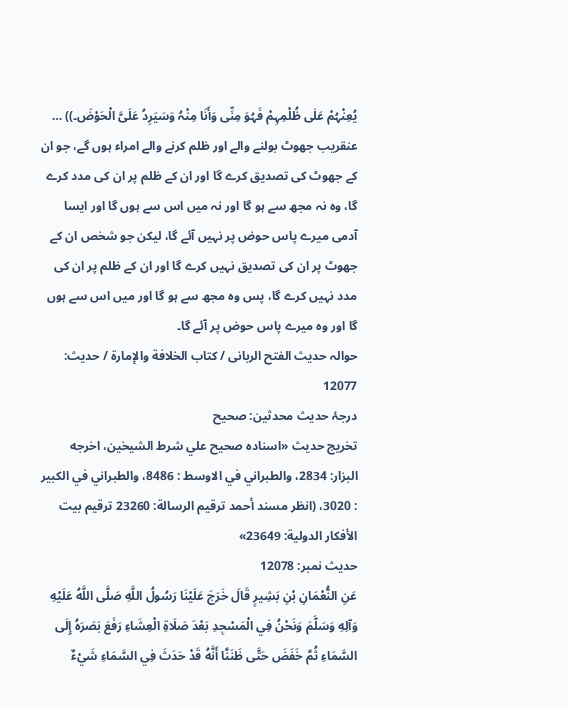یُعِنْہُمْ عَلٰی ظُلْمِہِمْ فَہُوَ مِنِّی وَأَنَا مِنْہُ وَسَیَرِدُ عَلَیَّ الْحَوْضَ۔)) … عنقریب جھوٹ بولنے والے اور ظلم کرنے والے امراء ہوں گے، جو ان کے جھوٹ کی تصدیق کرے گا اور ان کے ظلم پر ان کی مدد کرے گا، وہ نہ مجھ سے ہو گا اور نہ میں اس سے ہوں گا اور ایسا آدمی میرے پاس حوض پر نہیں آئے گا، لیکن جو شخص ان کے جھوٹ پر ان کی تصدیق نہیں کرے گا اور ان کے ظلم پر ان کی مدد نہیں کرے گا، پس وہ مجھ سے ہو گا اور میں اس سے ہوں گا اور وہ میرے پاس حوض پر آئے گا۔
حوالہ حدیث الفتح الربانی / كتاب الخلافة والإمارة / حدیث: 12077
درجۂ حدیث محدثین: صحیح
تخریج حدیث «اسناده صحيح علي شرط الشيخين، اخرجه البزار: 2834، والطبراني في الاوسط : 8486، والطبراني في الكبير : 3020، (انظر مسند أحمد ترقيم الرسالة: 23260 ترقیم بيت الأفكار الدولية: 23649»
حدیث نمبر: 12078
عَنِ النُّعْمَانِ بْنِ بَشِيرٍ قَالَ خَرَجَ عَلَيْنَا رَسُولُ اللَّهِ صَلَّى اللَّهُ عَلَيْهِ وَآلِهِ وَسَلَّمَ وَنَحْنُ فِي الْمَسْجِدِ بَعْدَ صَلَاةِ الْعِشَاءِ رَفَعَ بَصَرَهُ إِلَى السَّمَاءِ ثُمَّ خَفَضَ حَتَّى ظَنَنَّا أَنَّهُ قَدْ حَدَثَ فِي السَّمَاءِ شَيْءٌ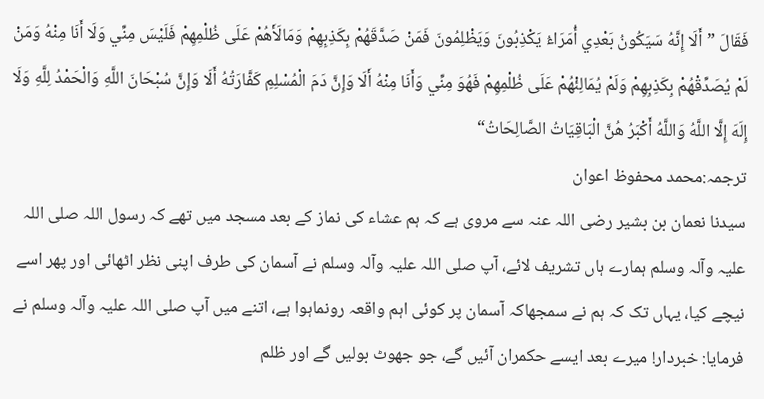فَقَالَ ”أَلَا إِنَّهُ سَيَكُونُ بَعْدِي أُمَرَاءُ يَكْذِبُونَ وَيَظْلِمُونَ فَمَنْ صَدَّقَهُمْ بِكَذِبِهِمْ وَمَالَأَهُمْ عَلَى ظُلْمِهِمْ فَلَيْسَ مِنِّي وَلَا أَنَا مِنْهُ وَمَنْ لَمْ يُصَدِّقْهُمْ بِكَذِبِهِمْ وَلَمْ يُمَالِئْهُمْ عَلَى ظُلْمِهِمْ فَهُوَ مِنِّي وَأَنَا مِنْهُ أَلَا وَإِنَّ دَمَ الْمُسْلِمِ كَفَّارَتُهُ أَلَا وَإِنَّ سُبْحَانَ اللَّهِ وَالْحَمْدُ لِلَّهِ وَلَا إِلَهَ إِلَّا اللَّهُ وَاللَّهُ أَكْبَرُ هُنَّ الْبَاقِيَاتُ الصَّالِحَاتُ“
ترجمہ:محمد محفوظ اعوان
سیدنا نعمان بن بشیر رضی اللہ عنہ سے مروی ہے کہ ہم عشاء کی نماز کے بعد مسجد میں تھے کہ رسول اللہ صلی اللہ علیہ وآلہ وسلم ہمارے ہاں تشریف لائے، آپ صلی اللہ علیہ وآلہ وسلم نے آسمان کی طرف اپنی نظر اٹھائی اور پھر اسے نیچے کیا، یہاں تک کہ ہم نے سمجھاکہ آسمان پر کوئی اہم واقعہ رونماہوا ہے، اتنے میں آپ صلی اللہ علیہ وآلہ وسلم نے فرمایا: خبردار! میرے بعد ایسے حکمران آئیں گے، جو جھوٹ بولیں گے اور ظلم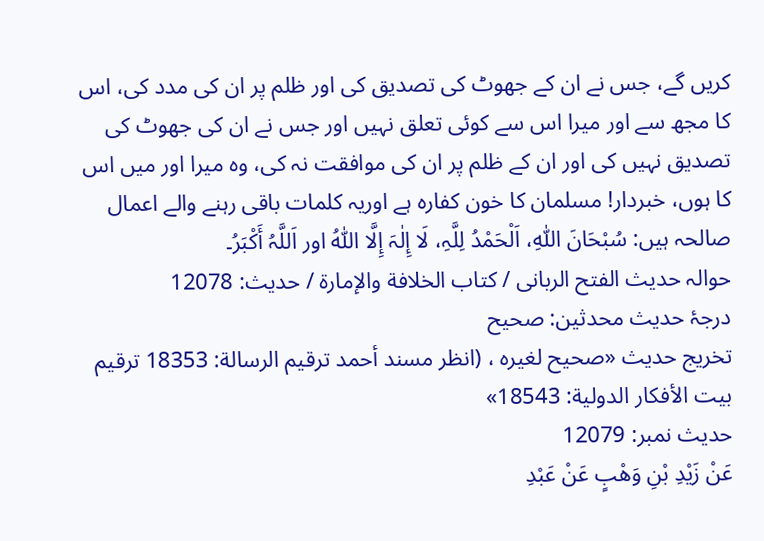کریں گے، جس نے ان کے جھوٹ کی تصدیق کی اور ظلم پر ان کی مدد کی، اس کا مجھ سے اور میرا اس سے کوئی تعلق نہیں اور جس نے ان کی جھوٹ کی تصدیق نہیں کی اور ان کے ظلم پر ان کی موافقت نہ کی، وہ میرا اور میں اس کا ہوں، خبردار! مسلمان کا خون کفارہ ہے اوریہ کلمات باقی رہنے والے اعمال صالحہ ہیں: سُبْحَانَ اللّٰہِ، اَلْحَمْدُ لِلَّہِ، لَا إِلٰہَ إِلَّا اللّٰہُ اور اَللَّہُ أَکْبَرُ۔
حوالہ حدیث الفتح الربانی / كتاب الخلافة والإمارة / حدیث: 12078
درجۂ حدیث محدثین: صحیح
تخریج حدیث «صحيح لغيره ، (انظر مسند أحمد ترقيم الرسالة: 18353 ترقیم بيت الأفكار الدولية: 18543»
حدیث نمبر: 12079
عَنْ زَيْدِ بْنِ وَهْبٍ عَنْ عَبْدِ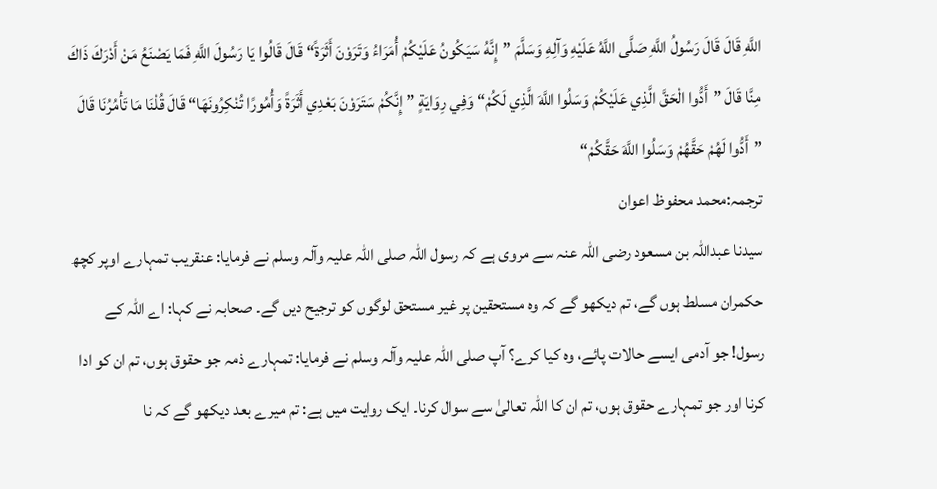اللَّهِ قَالَ قَالَ رَسُولُ اللَّهِ صَلَّى اللَّهُ عَلَيْهِ وَآلِهِ وَسَلَّمَ ”إِنَّهُ سَيَكُونُ عَلَيْكُمْ أُمَرَاءُ وَتَرَوْنَ أَثَرَةً“ قَالَ قَالُوا يَا رَسُولَ اللَّهِ فَمَا يَصْنَعُ مَنْ أَدْرَكَ ذَاكَ مِنَّا قَالَ ”أَدُّوا الْحَقَّ الَّذِي عَلَيْكُمْ وَسَلُوا اللَّهَ الَّذِي لَكُمْ“ وَفِي رِوَايَةٍ ”إِنَّكُمْ سَتَرَوْنَ بَعْدِي أَثَرَةً وَأُمُورًا تُنْكِرُونَهَا“ قَالَ قُلْنَا مَا تَأْمُرُنَا قَالَ ”أَدُّوا لَهُمْ حَقَّهُمْ وَسَلُوا اللَّهَ حَقَّكُمْ“
ترجمہ:محمد محفوظ اعوان
سیدنا عبداللہ بن مسعود رضی اللہ عنہ سے مروی ہے کہ رسول اللہ صلی اللہ علیہ وآلہ وسلم نے فرمایا: عنقریب تمہارے اوپر کچھ حکمران مسلط ہوں گے، تم دیکھو گے کہ وہ مستحقین پر غیر مستحق لوگوں کو ترجیح دیں گے۔ صحابہ نے کہا: اے اللہ کے رسول! جو آدمی ایسے حالات پائے، وہ کیا کرے؟ آپ صلی اللہ علیہ وآلہ وسلم نے فرمایا: تمہارے ذمہ جو حقوق ہوں، تم ان کو ادا کرنا اور جو تمہارے حقوق ہوں، تم ان کا اللہ تعالیٰ سے سوال کرنا۔ ایک روایت میں ہے: تم میرے بعد دیکھو گے کہ نا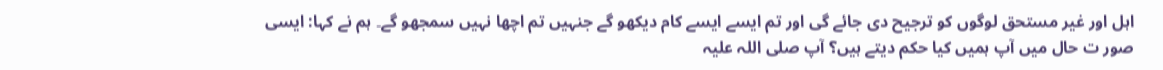اہل اور غیر مستحق لوگوں کو ترجیح دی جائے گی اور تم ایسے ایسے کام دیکھو گے جنہیں تم اچھا نہیں سمجھو گے۔ ہم نے کہا: ایسی صور ت حال میں آپ ہمیں کیا حکم دیتے ہیں؟ آپ صلی اللہ علیہ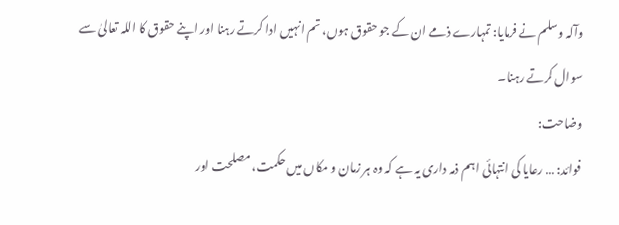وآلہ وسلم نے فرمایا: تمہارے ذمے ان کے جو حقوق ہوں، تم انہیں ادا کرتے رہنا اور اپنے حقوق کا اللہ تعالیٰ سے سوال کرتے رہنا۔
وضاحت:
فوائد: … رعایا کی انتہائی اہم ذمہ داری یہ ہے کہ وہ ہر زمان و مکاں میں حکمت، مصلحت اور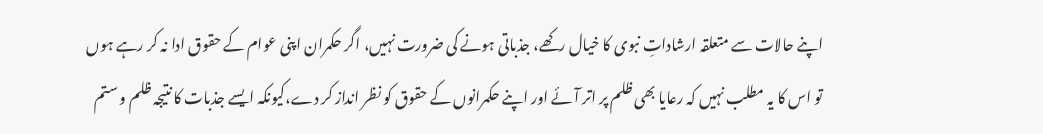اپنے حالات سے متعلقہ ارشاداتِ نبوی کا خیال رکھے، جذباتی ہونے کی ضرورت نہیں، اگر حکمران اپنی عوام کے حقوق ادا نہ کر رہے ہوں تو اس کا یہ مطلب نہیں کہ رعایا بھی ظلم پر اتر آئے اور اپنے حکمرانوں کے حقوق کو نظر انداز کر دے،کیونکہ ایسے جذبات کا نتیجہ ظلم و ستم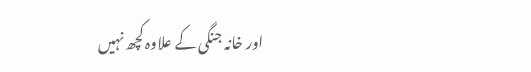اور خانہ جنگی کے علاوہ کچھ نہیں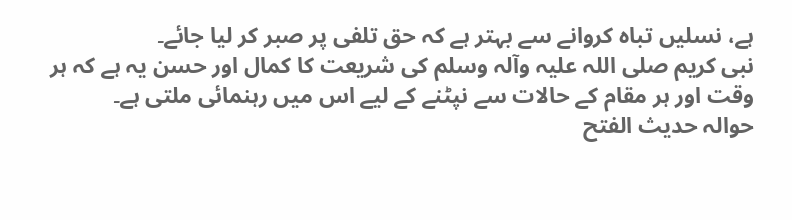ہے، نسلیں تباہ کروانے سے بہتر ہے کہ حق تلفی پر صبر کر لیا جائے۔
نبی کریم صلی اللہ علیہ وآلہ وسلم کی شریعت کا کمال اور حسن یہ ہے کہ ہر وقت اور ہر مقام کے حالات سے نپٹنے کے لیے اس میں رہنمائی ملتی ہے۔
حوالہ حدیث الفتح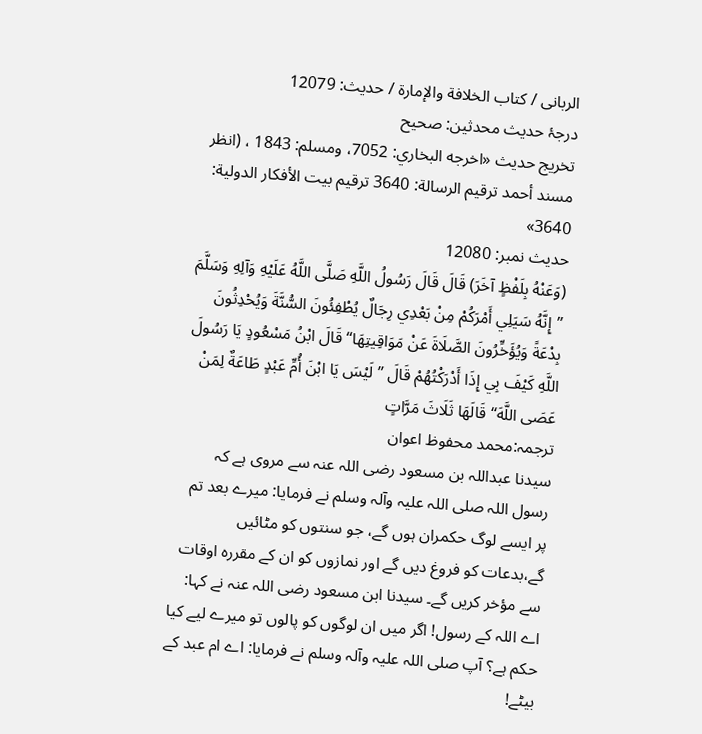الربانی / كتاب الخلافة والإمارة / حدیث: 12079
درجۂ حدیث محدثین: صحیح
تخریج حدیث «اخرجه البخاري: 7052، ومسلم: 1843 ، (انظر مسند أحمد ترقيم الرسالة: 3640 ترقیم بيت الأفكار الدولية: 3640»
حدیث نمبر: 12080
(وَعَنْهُ بِلَفْظٍ آخَرَ) قَالَ قَالَ رَسُولُ اللَّهِ صَلَّى اللَّهُ عَلَيْهِ وَآلِهِ وَسَلَّمَ ”إِنَّهُ سَيَلِي أَمْرَكُمْ مِنْ بَعْدِي رِجَالٌ يُطْفِئُونَ السُّنَّةَ وَيُحْدِثُونَ بِدْعَةً وَيُؤَخِّرُونَ الصَّلَاةَ عَنْ مَوَاقِيتِهَا“ قَالَ ابْنُ مَسْعُودٍ يَا رَسُولَ اللَّهِ كَيْفَ بِي إِذَا أَدْرَكْتُهُمْ قَالَ ”لَيْسَ يَا ابْنَ أُمِّ عَبْدٍ طَاعَةٌ لِمَنْ عَصَى اللَّهَ“ قَالَهَا ثَلَاثَ مَرَّاتٍ
ترجمہ:محمد محفوظ اعوان
سیدنا عبداللہ بن مسعود رضی اللہ عنہ سے مروی ہے کہ رسول اللہ صلی اللہ علیہ وآلہ وسلم نے فرمایا: میرے بعد تم پر ایسے لوگ حکمران ہوں گے، جو سنتوں کو مٹائیں گے،بدعات کو فروغ دیں گے اور نمازوں کو ان کے مقررہ اوقات سے مؤخر کریں گے۔ سیدنا ابن مسعود رضی اللہ عنہ نے کہا: اے اللہ کے رسول! اگر میں ان لوگوں کو پالوں تو میرے لیے کیا حکم ہے؟ آپ صلی اللہ علیہ وآلہ وسلم نے فرمایا: اے ام عبد کے بیٹے!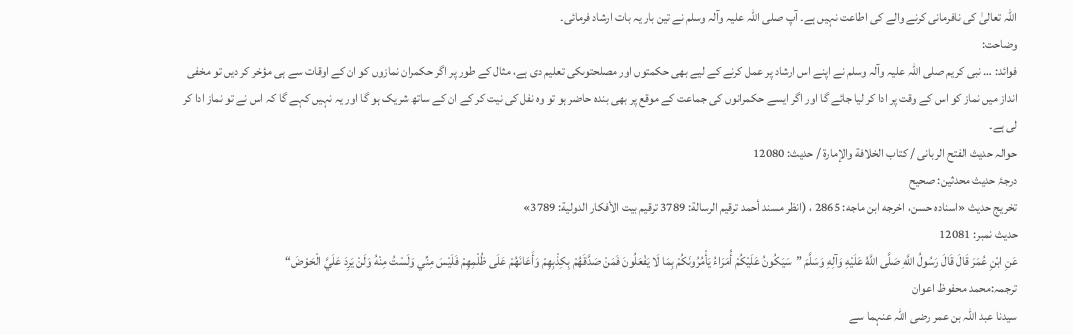اللہ تعالیٰ کی نافرمانی کرنے والے کی اطاعت نہیں ہے۔ آپ صلی اللہ علیہ وآلہ وسلم نے تین بار یہ بات ارشاد فرمائی۔
وضاحت:
فوائد: … نبی کریم صلی اللہ علیہ وآلہ وسلم نے اپنے اس ارشاد پر عمل کرنے کے لیے بھی حکمتوں اور مصلحتوںکی تعلیم دی ہے، مثال کے طور پر اگر حکمران نمازوں کو ان کے اوقات سے ہی مؤخر کر دیں تو مخفی انداز میں نماز کو اس کے وقت پر ادا کر لیا جائے گا اور اگر ایسے حکمرانوں کی جماعت کے موقع پر بھی بندہ حاضر ہو تو وہ نفل کی نیت کر کے ان کے ساتھ شریک ہو گا اور یہ نہیں کہے گا کہ اس نے تو نماز ادا کر لی ہے۔
حوالہ حدیث الفتح الربانی / كتاب الخلافة والإمارة / حدیث: 12080
درجۂ حدیث محدثین: صحیح
تخریج حدیث «اسناده حسن، اخرجه ابن ماجه: 2865 ، (انظر مسند أحمد ترقيم الرسالة: 3789 ترقیم بيت الأفكار الدولية: 3789»
حدیث نمبر: 12081
عَنِ ابْنِ عُمَرَ قَالَ قَالَ رَسُولُ اللَّهِ صَلَّى اللَّهُ عَلَيْهِ وَآلِهِ وَسَلَّمَ ”سَيَكُونُ عَلَيْكُمْ أُمَرَاءُ يَأْمُرُونَكُمْ بِمَا لَا يَفْعَلُونَ فَمَنْ صَدَّقَهُمْ بِكِذْبِهِمْ وَأَعَانَهُمْ عَلَى ظُلْمِهِمْ فَلَيْسَ مِنِّي وَلَسْتُ مِنْهُ وَلَنْ يَرِدَ عَلَيَّ الْحَوْضَ“
ترجمہ:محمد محفوظ اعوان
سیدنا عبد اللہ بن عمر رضی اللہ عنہما سے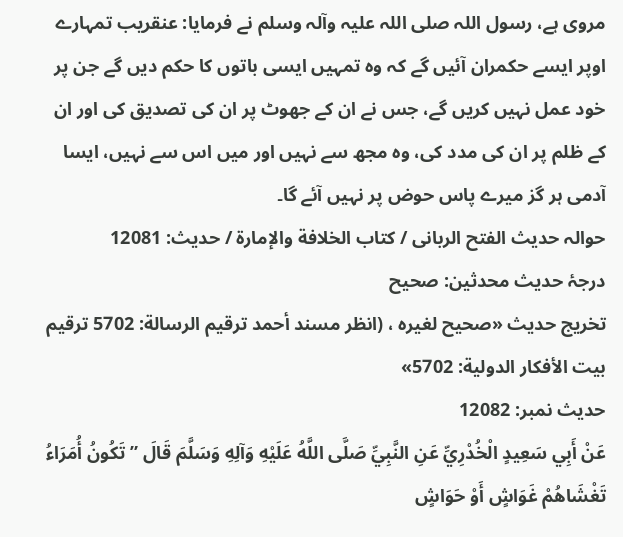مروی ہے، رسول اللہ صلی اللہ علیہ وآلہ وسلم نے فرمایا: عنقریب تمہارے اوپر ایسے حکمران آئیں گے کہ وہ تمہیں ایسی باتوں کا حکم دیں گے جن پر خود عمل نہیں کریں گے، جس نے ان کے جھوٹ پر ان کی تصدیق کی اور ان کے ظلم پر ان کی مدد کی، وہ مجھ سے نہیں اور میں اس سے نہیں، ایسا آدمی ہر گز میرے پاس حوض پر نہیں آئے گا۔
حوالہ حدیث الفتح الربانی / كتاب الخلافة والإمارة / حدیث: 12081
درجۂ حدیث محدثین: صحیح
تخریج حدیث «صحيح لغيره ، (انظر مسند أحمد ترقيم الرسالة: 5702 ترقیم بيت الأفكار الدولية: 5702»
حدیث نمبر: 12082
عَنْ أَبِي سَعِيدٍ الْخُدْرِيِّ عَنِ النَّبِيِّ صَلَّى اللَّهُ عَلَيْهِ وَآلِهِ وَسَلَّمَ قَالَ ”تَكُونُ أُمَرَاءُ تَغْشَاهُمْ غَوَاشٍ أَوْ حَوَاشٍ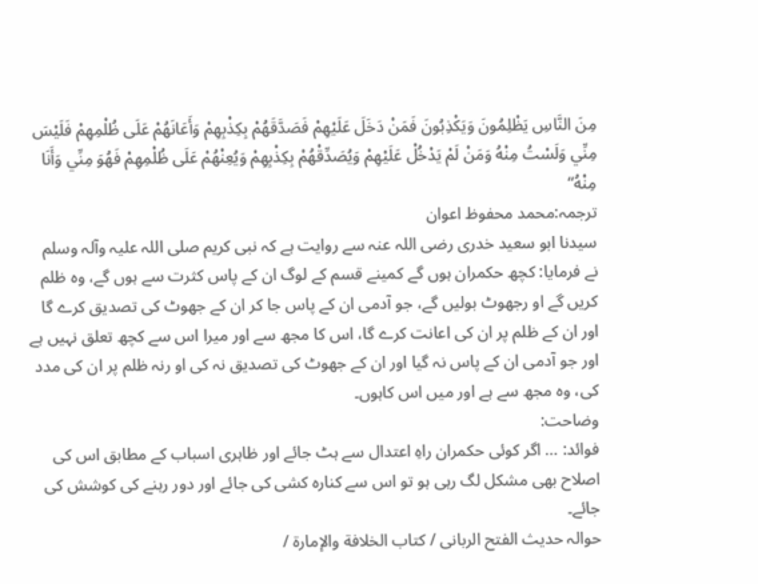مِنَ النَّاسِ يَظْلِمُونَ وَيَكْذِبُونَ فَمَنْ دَخَلَ عَلَيْهِمْ فَصَدَّقَهُمْ بِكِذْبِهِمْ وَأَعَانَهُمْ عَلَى ظُلْمِهِمْ فَلَيْسَ مِنِّي وَلَسْتُ مِنْهُ وَمَنْ لَمْ يَدْخُلْ عَلَيْهِمْ وَيُصَدِّقْهُمْ بِكِذْبِهِمْ وَيُعِنْهُمْ عَلَى ظُلْمِهِمْ فَهُوَ مِنِّي وَأَنَا مِنْهُ“
ترجمہ:محمد محفوظ اعوان
سیدنا ابو سعید خدری رضی اللہ عنہ سے روایت ہے کہ نبی کریم صلی اللہ علیہ وآلہ وسلم نے فرمایا: کچھ حکمران ہوں گے کمینے قسم کے لوگ ان کے پاس کثرت سے ہوں گے، وہ ظلم کریں گے او رجھوٹ بولیں گے، جو آدمی ان کے پاس جا کر ان کے جھوٹ کی تصدیق کرے گا اور ان کے ظلم پر ان کی اعانت کرے گا، اس کا مجھ سے اور میرا اس سے کچھ تعلق نہیں ہے اور جو آدمی ان کے پاس نہ گیا اور ان کے جھوٹ کی تصدیق نہ کی او رنہ ظلم پر ان کی مدد کی، وہ مجھ سے ہے اور میں اس کاہوں۔
وضاحت:
فوائد: … اگر کوئی حکمران راہِ اعتدال سے ہٹ جائے اور ظاہری اسباب کے مطابق اس کی اصلاح بھی مشکل لگ رہی ہو تو اس سے کنارہ کشی کی جائے اور دور رہنے کی کوشش کی جائے۔
حوالہ حدیث الفتح الربانی / كتاب الخلافة والإمارة /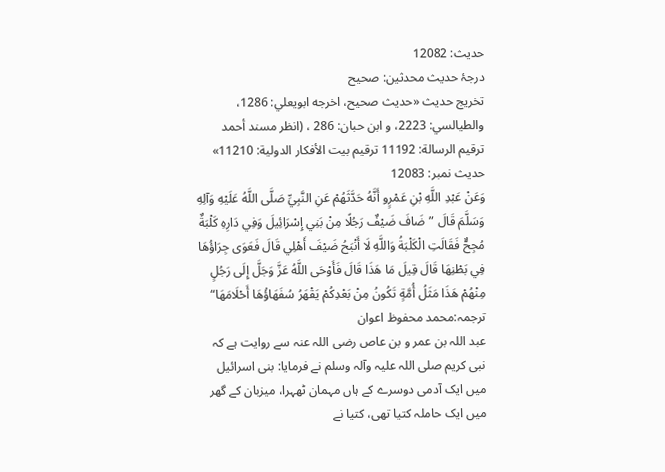حدیث: 12082
درجۂ حدیث محدثین: صحیح
تخریج حدیث «حديث صحيح، اخرجه ابويعلي: 1286، والطيالسي: 2223، و ابن حبان: 286 ، (انظر مسند أحمد ترقيم الرسالة: 11192 ترقیم بيت الأفكار الدولية: 11210»
حدیث نمبر: 12083
وَعَنْ عَبْدِ اللَّهِ بْنِ عَمْرٍو أَنَّهُ حَدَّثَهُمْ عَنِ النَّبِيِّ صَلَّى اللَّهُ عَلَيْهِ وَآلِهِ وَسَلَّمَ قَالَ ”ضَافَ ضَيْفٌ رَجُلًا مِنْ بَنِي إِسْرَائِيلَ وَفِي دَارِهِ كَلْبَةٌ مُجِحٌّ فَقَالَتِ الْكَلْبَةُ وَاللَّهِ لَا أَنْبَحُ ضَيْفَ أَهْلِي قَالَ فَعَوَى جِرَاؤُهَا فِي بَطْنِهَا قَالَ قِيلَ مَا هَذَا قَالَ فَأَوْحَى اللَّهُ عَزَّ وَجَلَّ إِلَى رَجُلٍ مِنْهُمْ هَذَا مَثَلُ أُمَّةٍ تَكُونُ مِنْ بَعْدِكُمْ يَقْهَرُ سُفَهَاؤُهَا أَحْلَامَهَا“
ترجمہ:محمد محفوظ اعوان
عبد اللہ بن عمر و بن عاص رضی اللہ عنہ سے روایت ہے کہ نبی کریم صلی اللہ علیہ وآلہ وسلم نے فرمایا: بنی اسرائیل میں ایک آدمی دوسرے کے ہاں مہمان ٹھہرا، میزبان کے گھر میں ایک حاملہ کتیا تھی، کتیا نے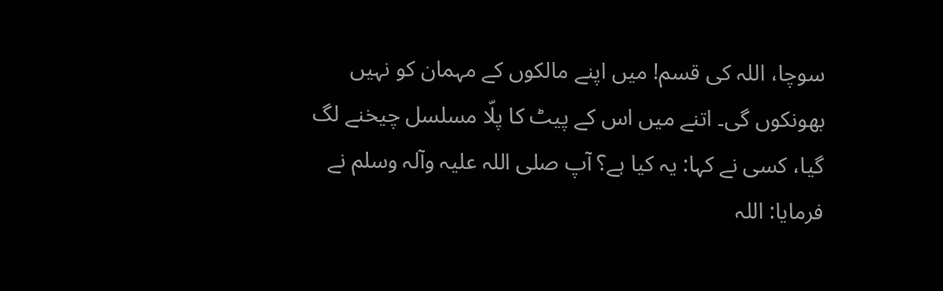سوچا، اللہ کی قسم! میں اپنے مالکوں کے مہمان کو نہیں بھونکوں گی۔ اتنے میں اس کے پیٹ کا پلّا مسلسل چیخنے لگ گیا، کسی نے کہا: یہ کیا ہے؟ آپ صلی اللہ علیہ وآلہ وسلم نے فرمایا: اللہ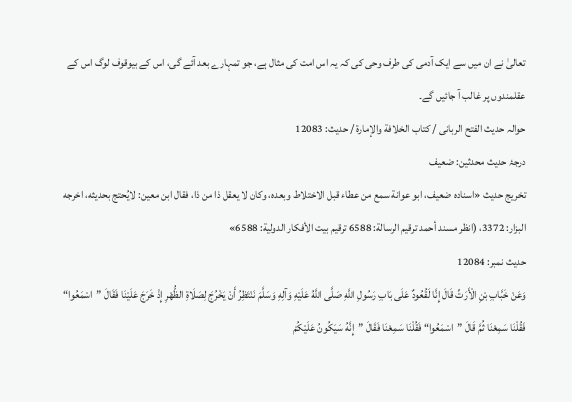تعالیٰ نے ان میں سے ایک آدمی کی طرف وحی کی کہ یہ اس امت کی مثال ہے، جو تمہارے بعد آئے گی، اس کے بیوقوف لوگ اس کے عقلمندوں پر غالب آ جائیں گے۔
حوالہ حدیث الفتح الربانی / كتاب الخلافة والإمارة / حدیث: 12083
درجۂ حدیث محدثین: ضعیف
تخریج حدیث «اسناده ضعيف، ابو عوانة سمع من عطاء قبل الاختلاط وبعده، وكان لا يعقل ذا من ذا، فقال ابن معين: لايُحتج بحديثه، اخرجه البزار: 3372، (انظر مسند أحمد ترقيم الرسالة: 6588 ترقیم بيت الأفكار الدولية: 6588»
حدیث نمبر: 12084
وَعَنْ خَبَّابِ بْنِ الْأَرَتِّ قَالَ إِنَّا لَقُعُودٌ عَلَى بَابِ رَسُولِ اللَّهِ صَلَّى اللَّهُ عَلَيْهِ وَآلِهِ وَسَلَّمَ نَنْتَظِرُ أَنْ يَخْرُجَ لِصَلَاةِ الظُّهْرِ إِذْ خَرَجَ عَلَيْنَا فَقَالَ ”اسْمَعُوا“ فَقُلْنَا سَمِعْنَا ثُمَّ قَالَ ”اسْمَعُوا“ فَقُلْنَا سَمِعْنَا فَقَالَ ”إِنَّهُ سَيَكُونُ عَلَيْكُمْ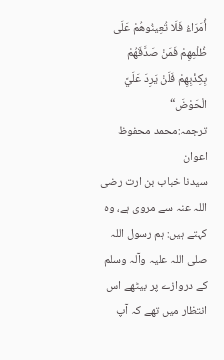أُمَرَاءُ فَلَا تُعِينُوهُمْ عَلَى ظُلْمِهِمْ فَمَنْ صَدَّقَهُمْ بِكِذْبِهِمْ فَلَنْ يَرِدَ عَلَيَّ الْحَوْضَ“
ترجمہ:محمد محفوظ اعوان
سیدنا خباب بن ارت رضی اللہ عنہ سے مروی ہے، وہ کہتے ہیں: ہم رسول اللہ صلی اللہ علیہ وآلہ وسلم کے دروازے پر بیٹھے اس انتظار میں تھے کہ آپ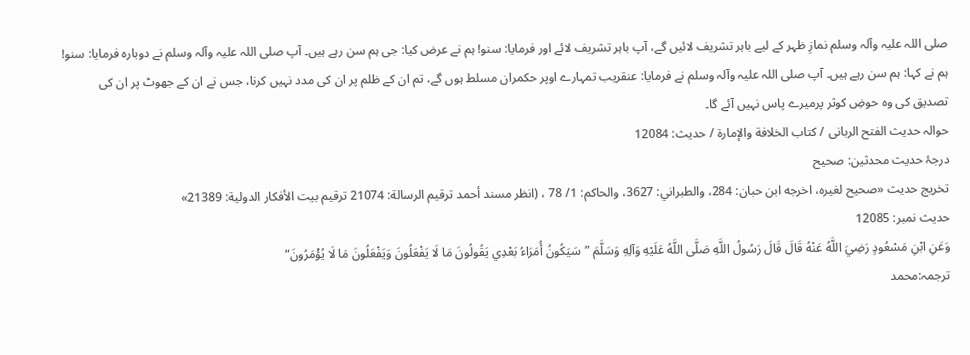صلی اللہ علیہ وآلہ وسلم نمازِ ظہر کے لیے باہر تشریف لائیں گے، آپ باہر تشریف لائے اور فرمایا: سنو! ہم نے عرض کیا: جی ہم سن رہے ہیں۔ آپ صلی اللہ علیہ وآلہ وسلم نے دوبارہ فرمایا: سنو! ہم نے کہا: ہم سن رہے ہیں۔ آپ صلی اللہ علیہ وآلہ وسلم نے فرمایا: عنقریب تمہارے اوپر حکمران مسلط ہوں گے، تم ان کے ظلم پر ان کی مدد نہیں کرنا، جس نے ان کے جھوٹ پر ان کی تصدیق کی وہ حوضِ کوثر پرمیرے پاس نہیں آئے گا۔
حوالہ حدیث الفتح الربانی / كتاب الخلافة والإمارة / حدیث: 12084
درجۂ حدیث محدثین: صحیح
تخریج حدیث «صحيح لغيره، اخرجه ابن حبان: 284، والطبراني: 3627، والحاكم: 1/ 78 ، (انظر مسند أحمد ترقيم الرسالة: 21074 ترقیم بيت الأفكار الدولية: 21389»
حدیث نمبر: 12085
وَعَنِ ابْنِ مَسْعُودٍ رَضِيَ اللَّهُ عَنْهُ قَالَ قَالَ رَسُولُ اللَّهِ صَلَّى اللَّهُ عَلَيْهِ وَآلِهِ وَسَلَّمَ ”سَيَكُونُ أُمَرَاءُ بَعْدِي يَقُولُونَ مَا لَا يَفْعَلُونَ وَيَفْعَلُونَ مَا لَا يُؤْمَرُونَ“
ترجمہ:محمد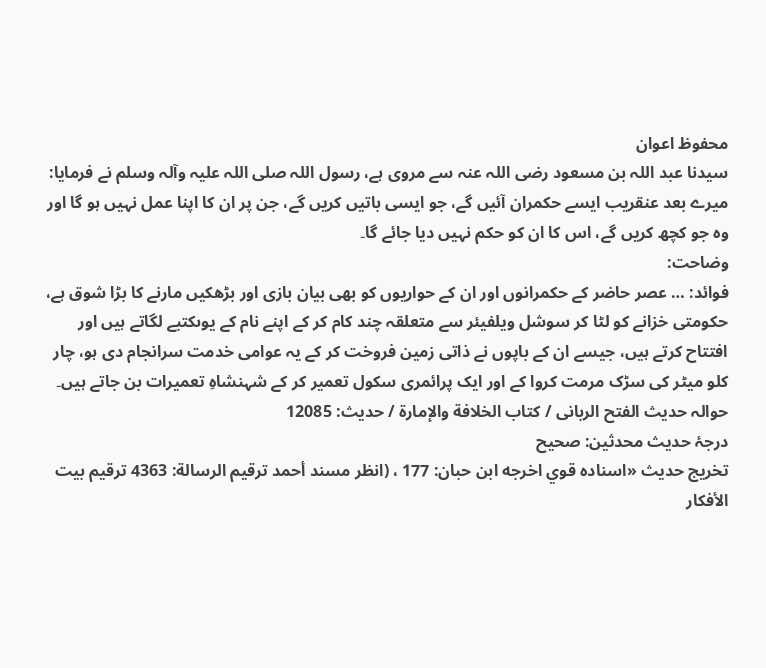محفوظ اعوان
سیدنا عبد اللہ بن مسعود رضی اللہ عنہ سے مروی ہے، رسول اللہ صلی اللہ علیہ وآلہ وسلم نے فرمایا: میرے بعد عنقریب ایسے حکمران آئیں گے، جو ایسی باتیں کریں گے، جن پر ان کا اپنا عمل نہیں ہو گا اور وہ جو کچھ کریں گے، اس کا ان کو حکم نہیں دیا جائے گا۔
وضاحت:
فوائد: … عصر حاضر کے حکمرانوں اور ان کے حواریوں کو بھی بیان بازی اور بڑھکیں مارنے کا بڑا شوق ہے، حکومتی خزانے کو لٹا کر سوشل ویلفیئر سے متعلقہ چند کام کر کے اپنے نام کے یوںکتبے لگاتے ہیں اور افتتاح کرتے ہیں، جیسے ان کے باپوں نے ذاتی زمین فروخت کر کے یہ عوامی خدمت سرانجام دی ہو، چار کلو میٹر کی سڑک مرمت کروا کے اور ایک پرائمری سکول تعمیر کر کے شہنشاہِ تعمیرات بن جاتے ہیں۔
حوالہ حدیث الفتح الربانی / كتاب الخلافة والإمارة / حدیث: 12085
درجۂ حدیث محدثین: صحیح
تخریج حدیث «اسناده قوي اخرجه ابن حبان: 177 ، (انظر مسند أحمد ترقيم الرسالة: 4363 ترقیم بيت الأفكار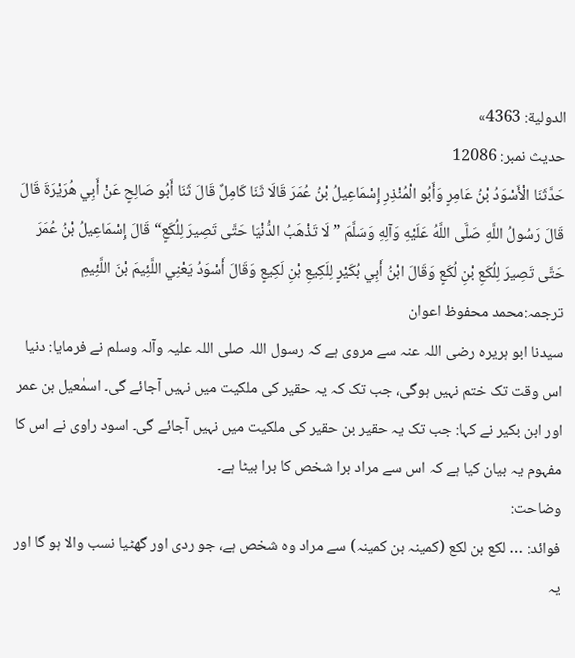الدولية: 4363»
حدیث نمبر: 12086
حَدَّثَنَا الْأَسْوَدُ بْنُ عَامِرٍ وَأَبُو الْمُنْذِرِ إِسْمَاعِيلُ بْنُ عُمَرَ قَالَا ثَنَا كَامِلٌ قَالَ ثَنَا أَبُو صَالِحٍ عَنْ أَبِي هُرَيْرَةَ قَالَ قَالَ رَسُولُ اللَّهِ صَلَّى اللَّهُ عَلَيْهِ وَآلِهِ وَسَلَّمَ ”لَا تَذْهَبُ الدُّنْيَا حَتَّى تَصِيرَ لِلُكَعٍ“ قَالَ إِسْمَاعِيلُ بْنُ عُمَرَ حَتَّى تَصِيرَ لِلُكَعِ بْنِ لُكَعٍ وَقَالَ ابْنُ أَبِي بُكَيْرٍ لِلَكِيعِ بْنِ لَكِيعٍ وَقَالَ أَسْوَدُ يَعْنِي اللَّئِيمَ بْنَ اللَّئِيمِ
ترجمہ:محمد محفوظ اعوان
سیدنا ابو ہریرہ رضی اللہ عنہ سے مروی ہے کہ رسول اللہ صلی اللہ علیہ وآلہ وسلم نے فرمایا: دنیا اس وقت تک ختم نہیں ہوگی، جب تک کہ یہ حقیر کی ملکیت میں نہیں آجائے گی۔ اسمٰعیل بن عمر اور ابن بکیر نے کہا: جب تک یہ حقیر بن حقیر کی ملکیت میں نہیں آجائے گی۔ اسود راوی نے اس کا مفہوم یہ بیان کیا ہے کہ اس سے مراد برا شخص کا برا بیٹا ہے۔
وضاحت:
فوائد: … لکع بن لکع (کمینہ بن کمینہ) سے مراد وہ شخص ہے، جو ردی اور گھٹیا نسب والا ہو گا اور یہ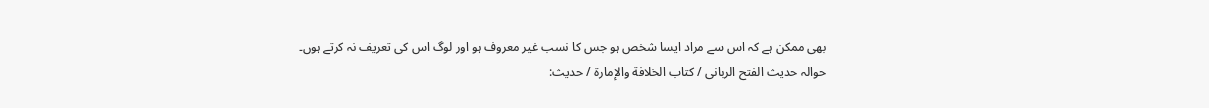بھی ممکن ہے کہ اس سے مراد ایسا شخص ہو جس کا نسب غیر معروف ہو اور لوگ اس کی تعریف نہ کرتے ہوں۔
حوالہ حدیث الفتح الربانی / كتاب الخلافة والإمارة / حدیث: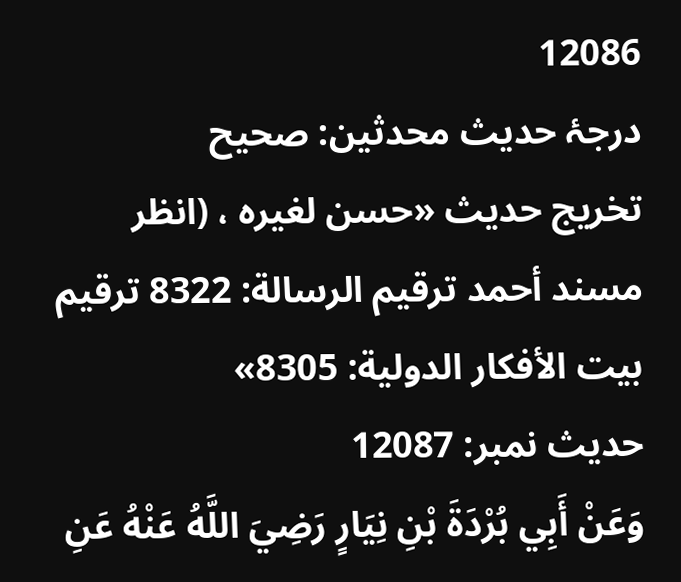12086
درجۂ حدیث محدثین: صحیح
تخریج حدیث «حسن لغيره ، (انظر مسند أحمد ترقيم الرسالة: 8322 ترقیم بيت الأفكار الدولية: 8305»
حدیث نمبر: 12087
وَعَنْ أَبِي بُرْدَةَ بْنِ نِيَارٍ رَضِيَ اللَّهُ عَنْهُ عَنِ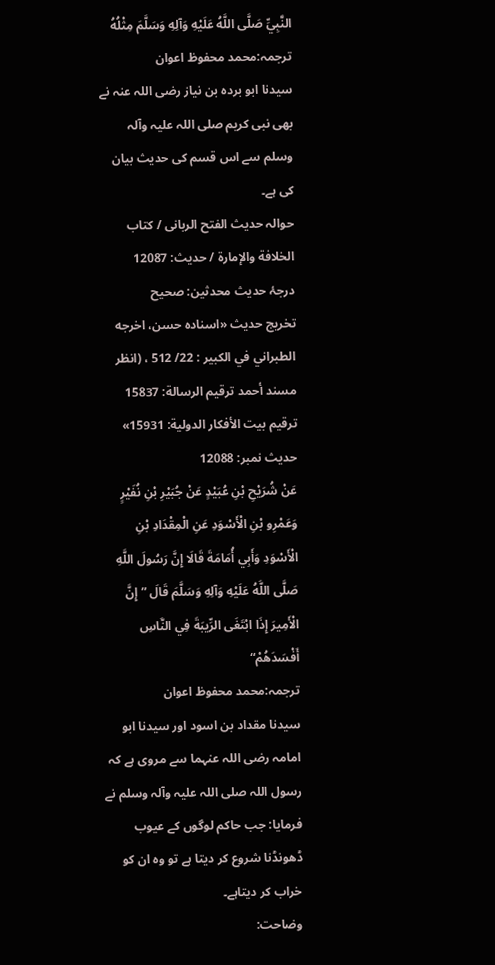النَّبِيِّ صَلَّى اللَّهُ عَلَيْهِ وَآلِهِ وَسَلَّمَ مِثْلُهُ
ترجمہ:محمد محفوظ اعوان
سیدنا ابو بردہ بن نیاز رضی اللہ عنہ نے بھی نبی کریم صلی اللہ علیہ وآلہ وسلم سے اس قسم کی حدیث بیان کی ہے۔
حوالہ حدیث الفتح الربانی / كتاب الخلافة والإمارة / حدیث: 12087
درجۂ حدیث محدثین: صحیح
تخریج حدیث «اسناده حسن، اخرجه الطبراني في الكبير : 22/ 512 ، (انظر مسند أحمد ترقيم الرسالة: 15837 ترقیم بيت الأفكار الدولية: 15931»
حدیث نمبر: 12088
عَنْ شُرَيْحِ بْنِ عُبَيْدٍ عَنْ جُبَيْرِ بْنِ نُفَيْرٍ وَعَمْرِو بْنِ الْأَسْوَدِ عَنِ الْمِقْدَادِ بْنِ الْأَسْوَدِ وَأَبِي أُمَامَةَ قَالَا إِنَّ رَسُولَ اللَّهِ صَلَّى اللَّهُ عَلَيْهِ وَآلِهِ وَسَلَّمَ قَالَ ”إِنَّ الْأَمِيرَ إِذَا ابْتَغَى الرِّيبَةَ فِي النَّاسِ أَفْسَدَهُمْ“
ترجمہ:محمد محفوظ اعوان
سیدنا مقداد بن اسود اور سیدنا ابو امامہ رضی اللہ عنہما سے مروی ہے کہ رسول اللہ صلی اللہ علیہ وآلہ وسلم نے فرمایا: جب حاکم لوگوں کے عیوب ڈھونڈنا شروع کر دیتا ہے تو وہ ان کو خراب کر دیتاہے۔
وضاحت: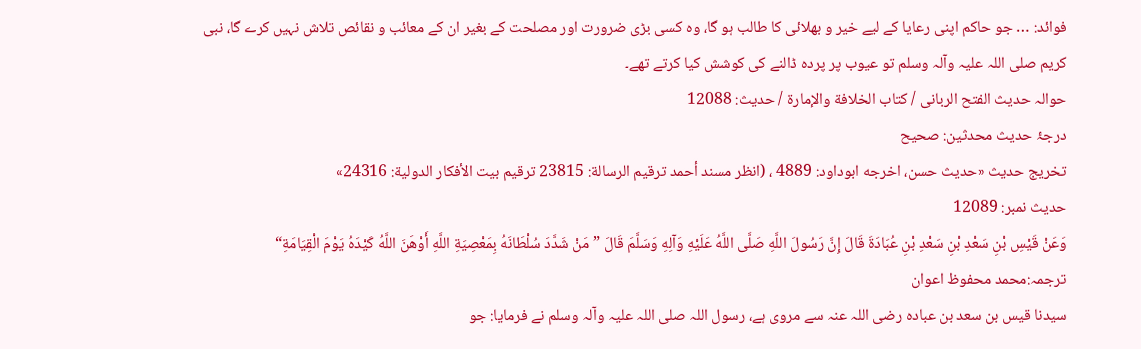فوائد: … جو حاکم اپنی رعایا کے لیے خیر و بھلائی کا طالب ہو گا، وہ کسی بڑی ضرورت اور مصلحت کے بغیر ان کے معائب و نقائص تلاش نہیں کرے گا، نبی کریم صلی اللہ علیہ وآلہ وسلم تو عیوب پر پردہ ڈالنے کی کوشش کیا کرتے تھے۔
حوالہ حدیث الفتح الربانی / كتاب الخلافة والإمارة / حدیث: 12088
درجۂ حدیث محدثین: صحیح
تخریج حدیث «حديث حسن، اخرجه ابوداود: 4889 ، (انظر مسند أحمد ترقيم الرسالة: 23815 ترقیم بيت الأفكار الدولية: 24316»
حدیث نمبر: 12089
وَعَنْ قَيْسِ بْنِ سَعْدِ بْنِ سَعْدِ بْنِ عُبَادَةَ قَالَ إِنَّ رَسُولَ اللَّهِ صَلَّى اللَّهُ عَلَيْهِ وَآلِهِ وَسَلَّمَ قَالَ ”مَنْ شَدَّدَ سُلْطَانَهُ بِمَعْصِيَةِ اللَّهِ أَوْهَنَ اللَّهُ كَيْدَهُ يَوْمَ الْقِيَامَةِ“
ترجمہ:محمد محفوظ اعوان
سیدنا قیس بن سعد بن عبادہ رضی اللہ عنہ سے مروی ہے، رسول اللہ صلی اللہ علیہ وآلہ وسلم نے فرمایا: جو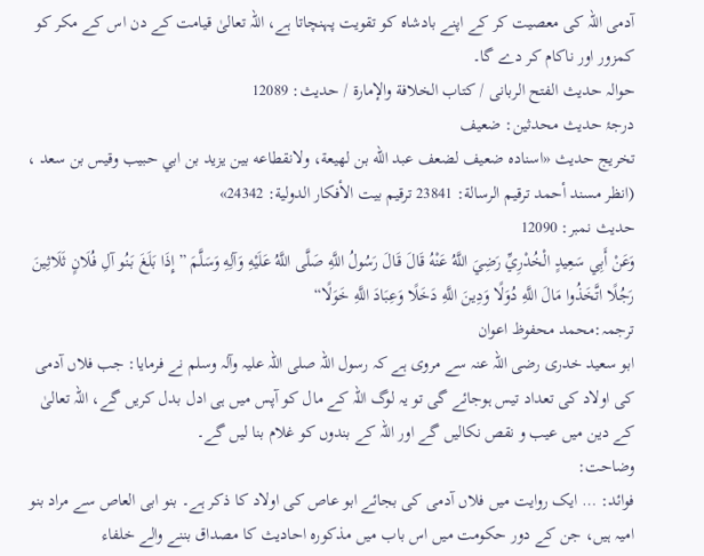آدمی اللہ کی معصیت کر کے اپنے بادشاہ کو تقویت پہنچاتا ہے، اللہ تعالیٰ قیامت کے دن اس کے مکر کو کمزور اور ناکام کر دے گا۔
حوالہ حدیث الفتح الربانی / كتاب الخلافة والإمارة / حدیث: 12089
درجۂ حدیث محدثین: ضعیف
تخریج حدیث «اسناده ضعيف لضعف عبد الله بن لھيعة، ولانقطاعه بين يزيد بن ابي حبيب وقيس بن سعد ، (انظر مسند أحمد ترقيم الرسالة: 23841 ترقیم بيت الأفكار الدولية: 24342»
حدیث نمبر: 12090
وَعَنْ أَبِي سَعِيدٍ الْخُدْرِيِّ رَضِيَ اللَّهُ عَنْهُ قَالَ قَالَ رَسُولُ اللَّهِ صَلَّى اللَّهُ عَلَيْهِ وَآلِهِ وَسَلَّمَ ”إِذَا بَلَغَ بَنُو آلِ فُلَانٍ ثَلَاثِينَ رَجُلًا اتَّخَذُوا مَالَ اللَّهِ دُوَلًا وَدِينَ اللَّهِ دَخَلًا وَعِبَادَ اللَّهِ خَوَلًا“
ترجمہ:محمد محفوظ اعوان
ابو سعید خدری رضی اللہ عنہ سے مروی ہے کہ رسول اللہ صلی اللہ علیہ وآلہ وسلم نے فرمایا: جب فلاں آدمی کی اولاد کی تعداد تیس ہوجائے گی تو یہ لوگ اللہ کے مال کو آپس میں ہی ادل بدل کریں گے، اللہ تعالیٰ کے دین میں عیب و نقص نکالیں گے اور اللہ کے بندوں کو غلام بنا لیں گے۔
وضاحت:
فوائد: … ایک روایت میں فلاں آدمی کی بجائے ابو عاص کی اولاد کا ذکر ہے۔ بنو ابی العاص سے مراد بنو امیہ ہیں، جن کے دور حکومت میں اس باب میں مذکورہ احادیث کا مصداق بننے والے خلفاء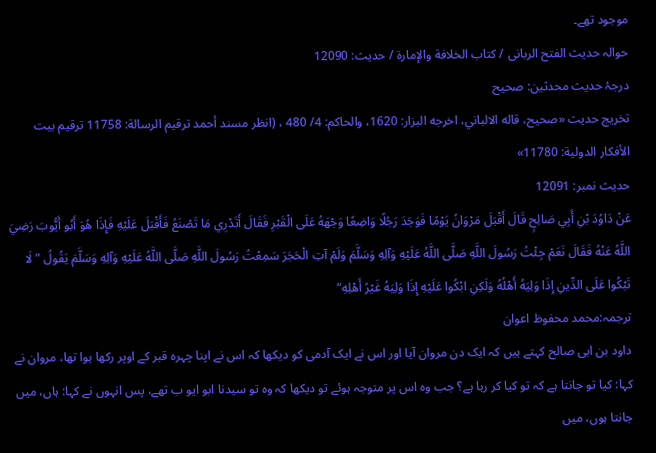موجود تھے۔
حوالہ حدیث الفتح الربانی / كتاب الخلافة والإمارة / حدیث: 12090
درجۂ حدیث محدثین: صحیح
تخریج حدیث «صحيح، قاله الالباني، اخرجه البزار: 1620، والحاكم: 4/ 480 ، (انظر مسند أحمد ترقيم الرسالة: 11758 ترقیم بيت الأفكار الدولية: 11780»
حدیث نمبر: 12091
عَنْ دَاوُدَ بْنِ أَبِي صَالِحٍ قَالَ أَقْبَلَ مَرْوَانُ يَوْمًا فَوَجَدَ رَجُلًا وَاضِعًا وَجْهَهُ عَلَى الْقَبْرِ فَقَالَ أَتَدْرِي مَا تَصْنَعُ فَأَقْبَلَ عَلَيْهِ فَإِذَا هُوَ أَبُو أَيُّوبَ رَضِيَ اللَّهُ عَنْهُ فَقَالَ نَعَمْ جِئْتُ رَسُولَ اللَّهِ صَلَّى اللَّهُ عَلَيْهِ وَآلِهِ وَسَلَّمَ وَلَمْ آتِ الْحَجَرَ سَمِعْتُ رَسُولَ اللَّهِ صَلَّى اللَّهُ عَلَيْهِ وَآلِهِ وَسَلَّمَ يَقُولُ ”لَا تَبْكُوا عَلَى الدِّينِ إِذَا وَلِيَهُ أَهْلُهُ وَلَكِنِ ابْكُوا عَلَيْهِ إِذَا وَلِيَهُ غَيْرُ أَهْلِهِ“
ترجمہ:محمد محفوظ اعوان
داود بن ابی صالح کہتے ہیں کہ ایک دن مروان آیا اور اس نے ایک آدمی کو دیکھا کہ اس نے اپنا چہرہ قبر کے اوپر رکھا ہوا تھا، مروان نے کہا: کیا تو جانتا ہے کہ تو کیا کر رہا ہے؟ جب وہ اس پر متوجہ ہوئے تو دیکھا کہ وہ تو سیدنا ابو ایو ب تھے، پس انہوں نے کہا: ہاں، میں جانتا ہوں، میں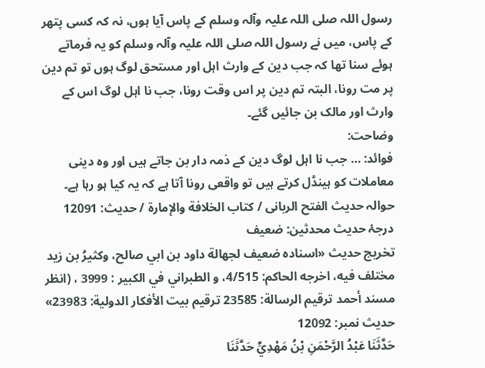رسول اللہ صلی اللہ علیہ وآلہ وسلم کے پاس آیا ہوں، نہ کہ کسی پتھر کے پاس، میں نے رسول اللہ صلی اللہ علیہ وآلہ وسلم کو یہ فرماتے ہوئے سنا تھا کہ جب دین کے وارث اہل اور مستحق لوگ ہوں تو تم دین پر مت رونا، البتہ تم دین پر اس وقت رونا، جب نا اہل لوگ اس کے وارث اور مالک بن جائیں گئے۔
وضاحت:
فوائد: … جب نا اہل لوگ دین کے ذمہ دار بن جاتے ہیں اور وہ دینی معاملات کو ہینڈل کرتے ہیں تو واقعی رونا آتا ہے کہ یہ کیا ہو رہا ہے۔
حوالہ حدیث الفتح الربانی / كتاب الخلافة والإمارة / حدیث: 12091
درجۂ حدیث محدثین: ضعیف
تخریج حدیث «اسناده ضعيف لجھالة داود بن ابي صالح، وكثيرُ بن زيد مختلف فيه، اخرجه الحاكم: 4/515، و الطبراني في الكبير : 3999 ، (انظر مسند أحمد ترقيم الرسالة: 23585 ترقیم بيت الأفكار الدولية: 23983»
حدیث نمبر: 12092
حَدَّثَنَا عَبْدُ الرَّحْمَنِ بْنُ مَهْدِيٍّ حَدَّثَنَا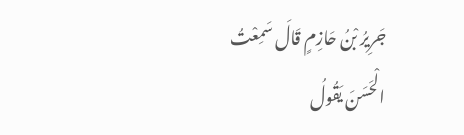جَرِيرُ بْنُ حَازِمٍ قَالَ سَمِعْتُ الْحَسَنَ يَقُولُ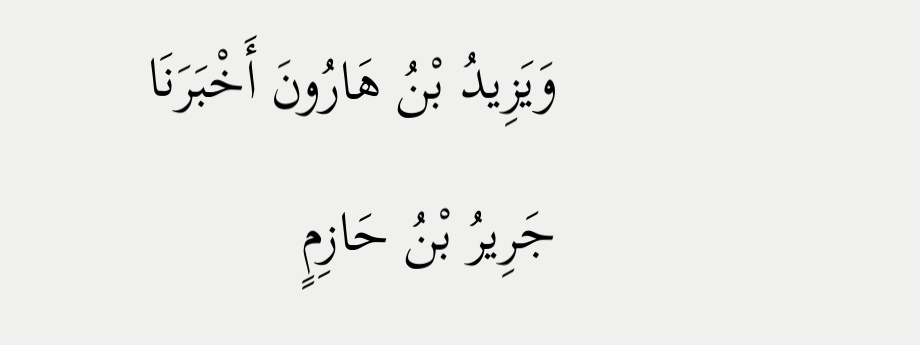وَيَزِيدُ بْنُ هَارُونَ أَخْبَرَنَا جَرِيرُ بْنُ حَازِمٍ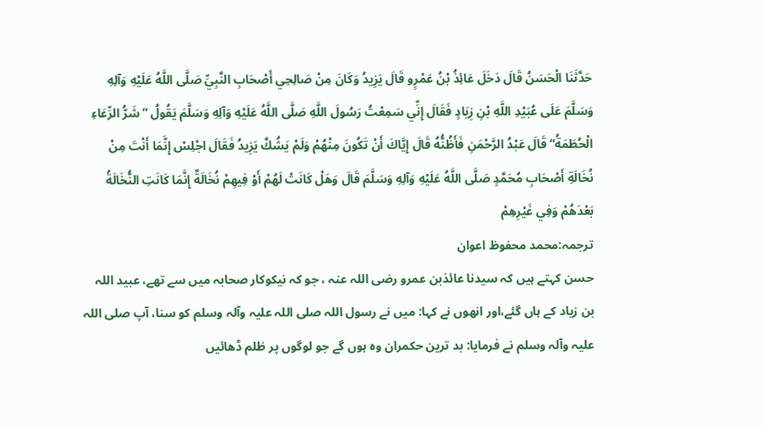حَدَّثَنَا الْحَسَنُ قَالَ دَخَلَ عَائِذُ بْنُ عَمْرٍو قَالَ يَزِيدُ وَكَانَ مِنْ صَالِحِي أَصْحَابِ النَّبِيِّ صَلَّى اللَّهُ عَلَيْهِ وَآلِهِ وَسَلَّمَ عَلَى عُبَيْدِ اللَّهِ بْنِ زِيَادٍ فَقَالَ إِنِّي سَمِعْتُ رَسُولَ اللَّهِ صَلَّى اللَّهُ عَلَيْهِ وَآلِهِ وَسَلَّمَ يَقُولُ ”شَرُّ الرِّعَاءِ الْحُطَمَةُ“ قَالَ عَبْدُ الرَّحْمَنِ فَأَظُنُّهُ قَالَ إِيَّاكَ أَنْ تَكُونَ مِنْهُمْ وَلَمْ يَشُكَّ يَزِيدُ فَقَالَ اجْلِسْ إِنَّمَا أَنْتَ مِنْ نُخَالَةِ أَصْحَابِ مُحَمَّدٍ صَلَّى اللَّهُ عَلَيْهِ وَآلِهِ وَسَلَّمَ قَالَ وَهَلْ كَانَتْ لَهُمْ أَوْ فِيهِمْ نُخَالَةٌ إِنَّمَا كَانَتِ النُّخَالَةُ بَعْدَهُمْ وَفِي غَيْرِهِمْ
ترجمہ:محمد محفوظ اعوان
حسن کہتے ہیں کہ سیدنا عائذبن عمرو رضی اللہ عنہ ، جو کہ نیکوکار صحابہ میں سے تھے، عبید اللہ بن زیاد کے ہاں گئے،اور انھوں نے کہا: میں نے رسول اللہ صلی اللہ علیہ وآلہ وسلم کو سنا، آپ صلی اللہ علیہ وآلہ وسلم نے فرمایا: بد ترین حکمران وہ ہوں گے جو لوگوں پر ظلم ڈھائیں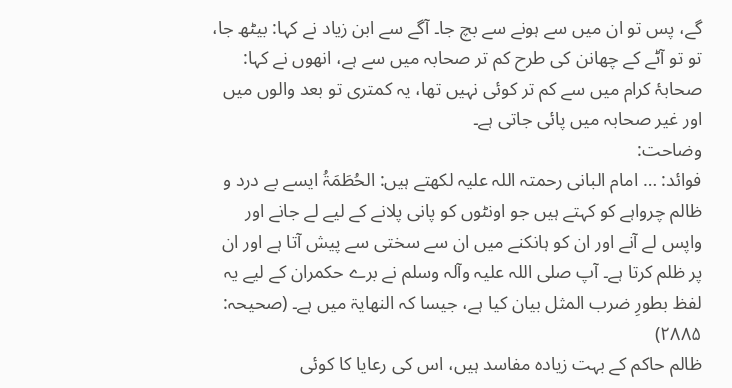گے، پس تو ان میں سے ہونے سے بچ جا۔ آگے سے ابن زیاد نے کہا: بیٹھ جا، تو تو آٹے کے چھانن کی طرح کم تر صحابہ میں سے ہے، انھوں نے کہا: صحابۂ کرام میں سے کم تر کوئی نہیں تھا، یہ کمتری تو بعد والوں میں اور غیر صحابہ میں پائی جاتی ہے۔
وضاحت:
فوائد: … امام البانی رحمتہ اللہ علیہ لکھتے ہیں: الحُطَمَۃُ ایسے بے درد و ظالم چرواہے کو کہتے ہیں جو اونٹوں کو پانی پلانے کے لیے لے جانے اور واپس لے آنے اور ان کو ہانکنے میں ان سے سختی سے پیش آتا ہے اور ان پر ظلم کرتا ہے۔ آپ صلی اللہ علیہ وآلہ وسلم نے برے حکمران کے لیے یہ لفظ بطورِ ضرب المثل بیان کیا ہے، جیسا کہ النھایۃ میں ہے۔ (صحیحہ: ۲۸۸۵)
ظالم حاکم کے بہت زیادہ مفاسد ہیں، اس کی رعایا کا کوئی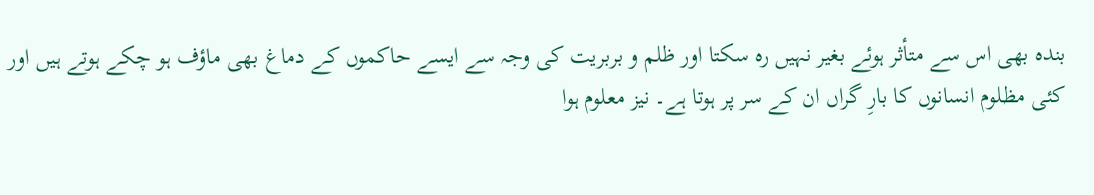بندہ بھی اس سے متأثر ہوئے بغیر نہیں رہ سکتا اور ظلم و بربریت کی وجہ سے ایسے حاکموں کے دماغ بھی ماؤف ہو چکے ہوتے ہیں اور کئی مظلوم انسانوں کا بارِ گراں ان کے سر پر ہوتا ہے۔ نیز معلوم ہوا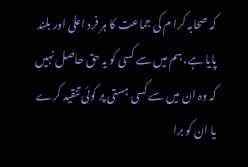کہ صحابہ کرا م کی جماعت کا ہر فرد اعلی اور بلند پایا ہے، ہم میں سے کسی کو یہ حق حاصل نہیں کہ وہ ان میں سے کسی ہستی پر کوئی تنقید کرے یا ان کو برا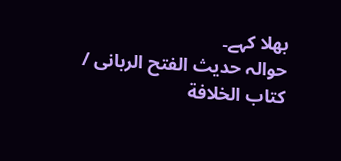بھلا کہے۔
حوالہ حدیث الفتح الربانی / كتاب الخلافة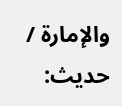والإمارة / حدیث: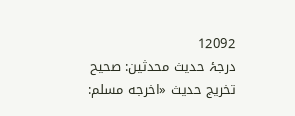12092
درجۂ حدیث محدثین: صحیح
تخریج حدیث «اخرجه مسلم: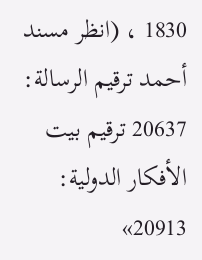1830 ، (انظر مسند أحمد ترقيم الرسالة: 20637 ترقیم بيت الأفكار الدولية: 20913»